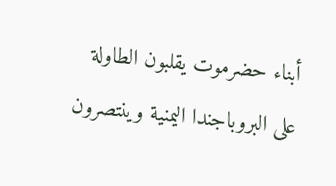أبناء حضرموت يقلبون الطاولة على البروباجندا اليمنية وينتصرون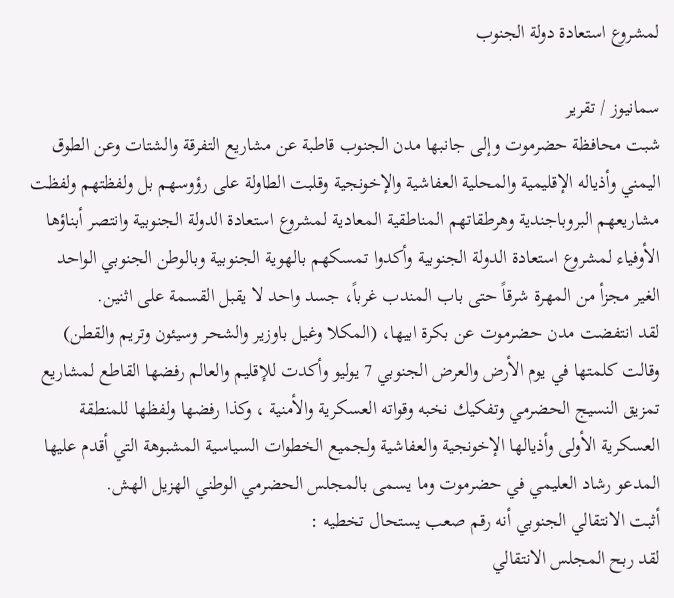لمشروع استعادة دولة الجنوب

سمانيوز / تقرير
شبت محافظة حضرموت وإلى جانبها مدن الجنوب قاطبة عن مشاريع التفرقة والشتات وعن الطوق اليمني وأذياله الإقليمية والمحلية العفاشية والإخونجية وقلبت الطاولة على رؤوسهم بل ولفظتهم ولفظت مشاريعهم البروباجندية وهرطقاتهم المناطقية المعادية لمشروع استعادة الدولة الجنوبية وانتصر أبناؤها الأوفياء لمشروع استعادة الدولة الجنوبية وأكدوا تمسكهم بالهوية الجنوبية وبالوطن الجنوبي الواحد الغير مجزأ من المهرة شرقاً حتى باب المندب غرباً، جسد واحد لا يقبل القسمة على اثنين.
لقد انتفضت مدن حضرموت عن بكرة ابيها، (المكلا وغيل باوزير والشحر وسيئون وتريم والقطن) وقالت كلمتها في يوم الأرض والعرض الجنوبي 7 يوليو وأكدت للإقليم والعالم رفضها القاطع لمشاريع تمزيق النسيج الحضرمي وتفكيك نخبه وقواته العسكرية والأمنية ، وكذا رفضها ولفظها للمنطقة العسكرية الأولى وأذيالها الإخونجية والعفاشية ولجميع الخطوات السياسية المشبوهة التي أقدم عليها المدعو رشاد العليمي في حضرموت وما يسمى بالمجلس الحضرمي الوطني الهزيل الهش.
أثبت الانتقالي الجنوبي أنه رقم صعب يستحال تخطيه :
لقد ربح المجلس الانتقالي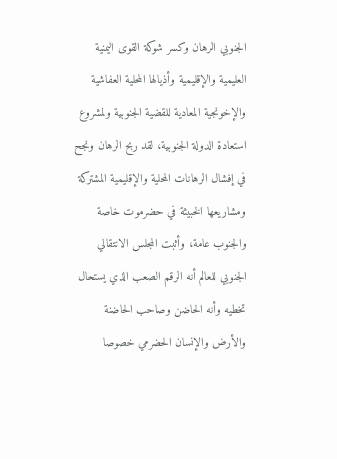الجنوبي الرهان وكسر شوكة القوى اليمنية العليمية والإقليمية وأذيالها المحلية العفاشية والإخونجية المعادية للقضية الجنوبية ولمشروع استعادة الدولة الجنوبية، لقد ربح الرهان ونجح في إفشال الرهانات المحلية والإقليمية المشتركة ومشاريعها الخبيثة في حضرموت خاصة والجنوب عامة، وأثبت المجلس الانتقالي الجنوبي للعالم أنه الرقم الصعب الذي يستحال تخطيه وأنه الحاضن وصاحب الحاضنة والأرض والإنسان الحضرمي خصوصا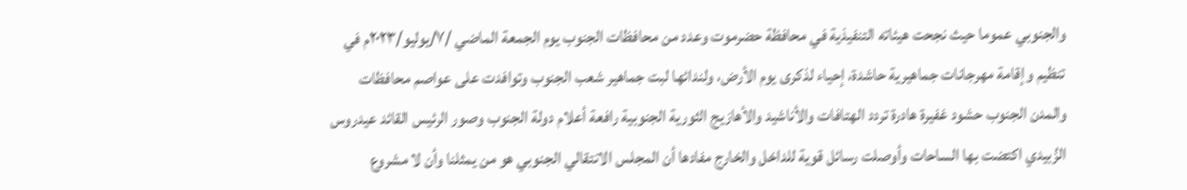والجنوبي عموما حيث نجحت هيئاته التنفيذية في محافظة حضرموت وعدد من محافظات الجنوب يوم الجمعة الماضي /٧/يوليو/٢٠٢٣م في تنظيم وإقامة مهرجانات جماهيرية حاشدة، إحياء لذكرى يوم الأرض، ولندائها لبت جماهير شعب الجنوب وتوافدت على عواصم محافظات والمدن الجنوب حشود غفيرة هادرة تردد الهتافات والأناشيد والأهازيج الثورية الجنوبية رافعة أعلام دولة الجنوب وصور الرئيس القائد عيدروس الزُبيدي اكتضت بها الساحات وأوصلت رسائل قوية للداخل والخارج مفادها أن المجلس الانتقالي الجنوبي هو من يمثلنا وأن لا مشروع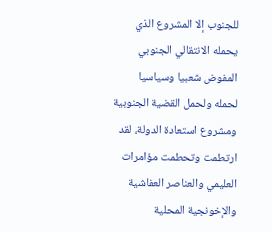للجنوب إلا المشروع الذي يحمله الانتقالي الجنوبي المفوض شعبيا وسياسيا لحمله ولحمل القضية الجنوبية ومشروع استعادة الدولة، لقد ارتطمت وتحطمت مؤامرات العليمي والعناصر العفاشية والإخونجية المحلية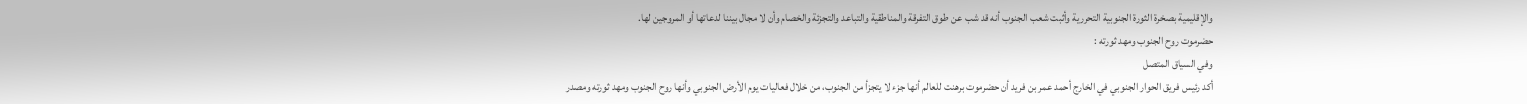والإقليمية بصخرة الثورة الجنوبية التحررية وأثبت شعب الجنوب أنه قد شب عن طوق التفرقة والمناطقية والتباعد والتجزئة والخصام وأن لا مجال بيننا لدعاتها أو المروجين لها.
حضرموت روح الجنوب ومهد ثورته :
وفي السياق المتصل
أكد رئيس فريق الحوار الجنوبي في الخارج أحمد عمر بن فريد أن حضرموت برهنت للعالم أنها جزء لا يتجزأ من الجنوب، من خلال فعاليات يوم الأرض الجنوبي وأنها روح الجنوب ومهد ثورته ومصدر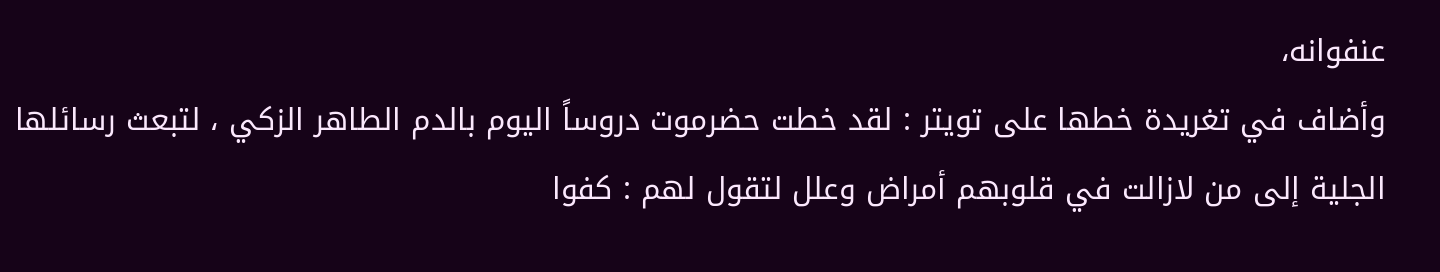عنفوانه،
وأضاف في تغريدة خطها على تويتر : لقد خطت حضرموت دروساً اليوم بالدم الطاهر الزكي ، لتبعث رسائلها الجلية إلى من لازالت في قلوبهم أمراض وعلل لتقول لهم : كفوا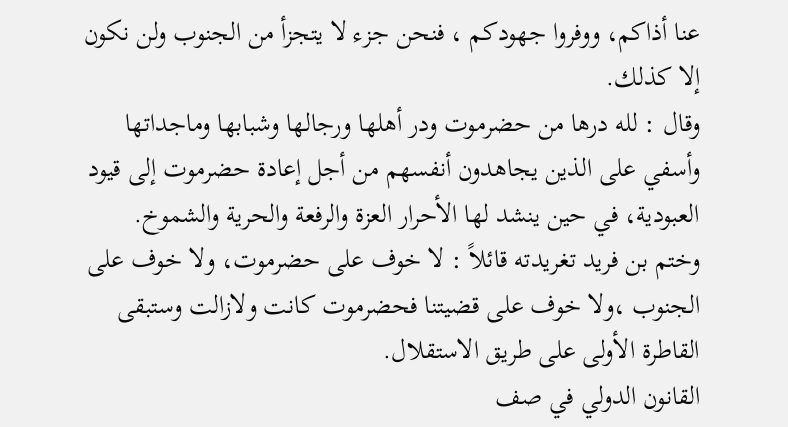عنا أذاكم، ووفروا جهودكم ، فنحن جزء لا يتجزأ من الجنوب ولن نكون إلا كذلك.
وقال : لله درها من حضرموت ودر أهلها ورجالها وشبابها وماجداتها وأسفي على الذين يجاهدون أنفسهم من أجل إعادة حضرموت إلى قيود العبودية، في حين ينشد لها الأحرار العزة والرفعة والحرية والشموخ.
وختم بن فريد تغريدته قائلاً : لا خوف على حضرموت، ولا خوف على الجنوب ،ولا خوف على قضيتنا فحضرموت كانت ولازالت وستبقى القاطرة الأولى على طريق الاستقلال.
القانون الدولي في صف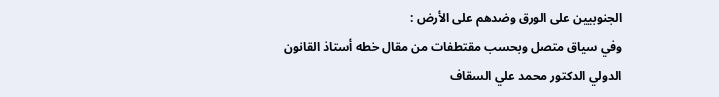الجنوبيين على الورق وضدهم على الأرض :
وفي سياق متصل وبحسب مقتطفات من مقال خطه أستاذ القانون الدولي الدكتور محمد علي السقاف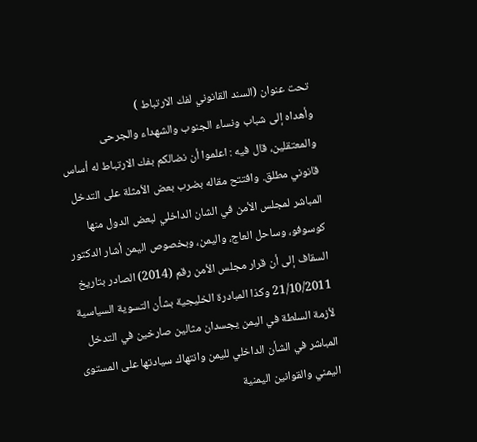تحت عنوان (السند القانوني لفك الارتباط )
وأهداه إلى شباب ونساء الجنوب والشهداء والجرحى والمعتقلين، قال فيه : اعلموا أن نضالكم بفك الارتباط له أساس قانوني مطلق. وافتتح مقاله بضرب بعض الأمثلة على التدخل المباشر لمجلس الأمن في الشان الداخلي لبعض الدول منها كوسوفو، وساحل العاج، واليمن، وبخصوص اليمن أشار الدكتور السقاف إلى أن قرار مجلس الأمن رقم (2014) الصادر بتاريخ 21/10/2011 وكذا المبادرة الخليجية بشأن التسوية السياسية لأزمة السلطة في اليمن يجسدان مثالين صارخين في التدخل المباشر في الشأن الداخلي لليمن وانتهاك سيادتها على المستوى اليمني والقوانين اليمنية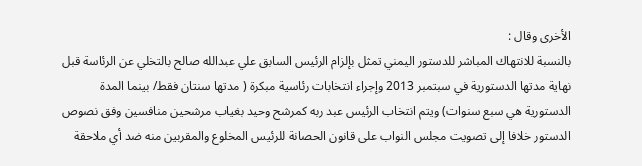الأخرى وقال :
بالنسبة للانتهاك المباشر للدستور اليمني تمثل بإلزام الرئيس السابق علي عبدالله صالح بالتخلي عن الرئاسة قبل نهاية مدتها الدستورية في سبتمبر 2013 وإجراء انتخابات رئاسية مبكرة ( مدتها سنتان فقط/ بينما المدة الدستورية هي سبع سنوات) ويتم انتخاب الرئيس عبد ربه كمرشح وحيد بغياب مرشحين منافسين وفق نصوص الدستور خلافا إلى تصويت مجلس النواب على قانون الحصانة للرئيس المخلوع والمقربين منه ضد أي ملاحقة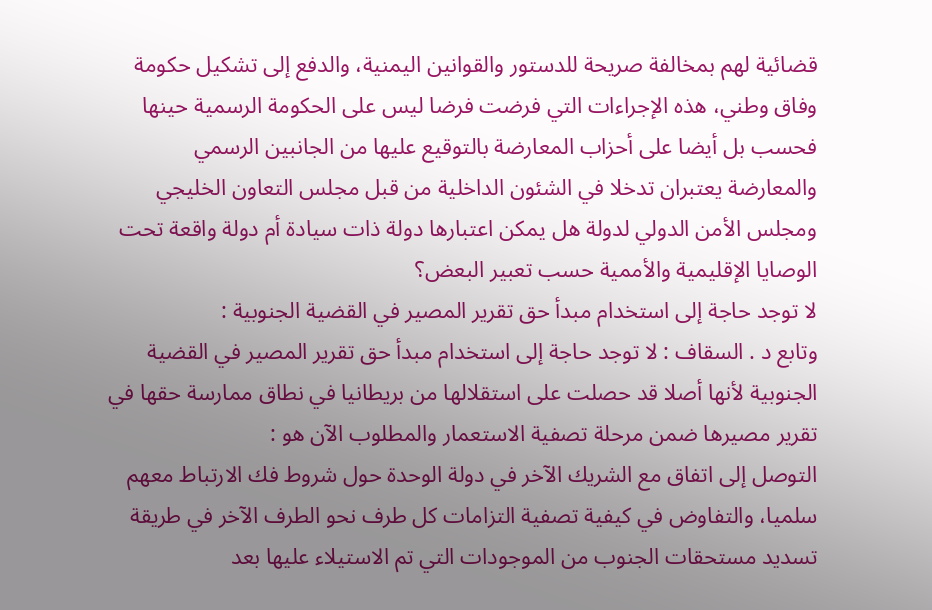قضائية لهم بمخالفة صريحة للدستور والقوانين اليمنية، والدفع إلى تشكيل حكومة وفاق وطني، هذه الإجراءات التي فرضت فرضا ليس على الحكومة الرسمية حينها فحسب بل أيضا على أحزاب المعارضة بالتوقيع عليها من الجانبين الرسمي والمعارضة يعتبران تدخلا في الشئون الداخلية من قبل مجلس التعاون الخليجي ومجلس الأمن الدولي لدولة هل يمكن اعتبارها دولة ذات سيادة أم دولة واقعة تحت الوصايا الإقليمية والأممية حسب تعبير البعض؟
لا توجد حاجة إلى استخدام مبدأ حق تقرير المصير في القضية الجنوبية :
وتابع د . السقاف : لا توجد حاجة إلى استخدام مبدأ حق تقرير المصير في القضية الجنوبية لأنها أصلا قد حصلت على استقلالها من بريطانيا في نطاق ممارسة حقها في تقرير مصيرها ضمن مرحلة تصفية الاستعمار والمطلوب الآن هو :
التوصل إلى اتفاق مع الشريك الآخر في دولة الوحدة حول شروط فك الارتباط معهم سلميا، والتفاوض في كيفية تصفية التزامات كل طرف نحو الطرف الآخر في طريقة تسديد مستحقات الجنوب من الموجودات التي تم الاستيلاء عليها بعد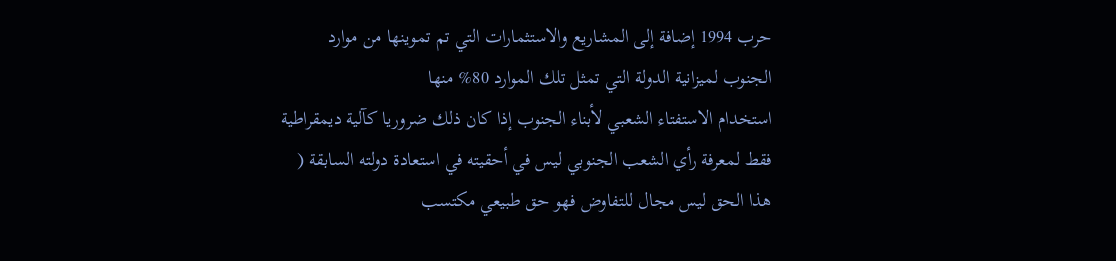حرب 1994 إضافة إلى المشاريع والاستثمارات التي تم تموينها من موارد الجنوب لميزانية الدولة التي تمثل تلك الموارد 80% منها
استخدام الاستفتاء الشعبي لأبناء الجنوب إذا كان ذلك ضروريا كآلية ديمقراطية فقط لمعرفة رأي الشعب الجنوبي ليس في أحقيته في استعادة دولته السابقة ( هذا الحق ليس مجال للتفاوض فهو حق طبيعي مكتسب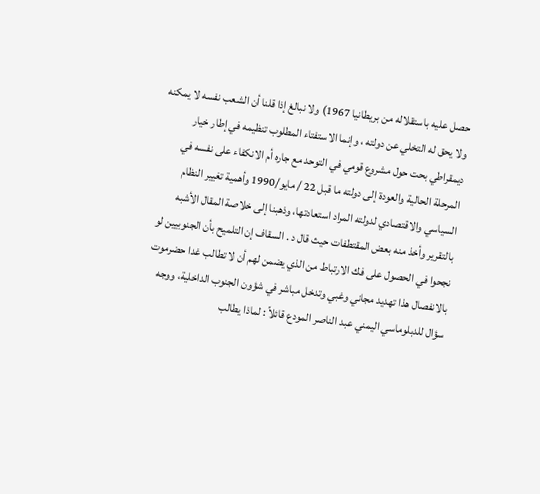حصل عليه باستقلاله من بريطانيا 1967) ولا نبالغ إذا قلنا أن الشعب نفسه لا يمكنه ولا يحق له التخلي عن دولته ، وإنما الاستفتاء المطلوب تنظيمه في إطار خيار ديمقراطي بحت حول مشروع قومي في التوحد مع جاره أم الانكفاء على نفسه في المرحلة الحالية والعودة إلى دولته ما قبل 22 / مايو/1990 وأهمية تغيير النظام السياسي والاقتصادي لدولته المراد استعادتها، وذهبنا إلى خلاصة المقال الأشبه بالتقرير وأخذ منه بعض المقتطفات حيث قال د . السقاف إن التلميح بأن الجنوبيين لو نجحوا في الحصول على فك الارتباط من الذي يضمن لهم أن لا تطالب غدا حضرموت بالانفصال هذا تهديد مجاني وغبي وتدخل مباشر في شؤون الجنوب الداخلية، ووجه سؤال للدبلوماسي اليمني عبد الناصر المودع قائلاً : لماذا يطالب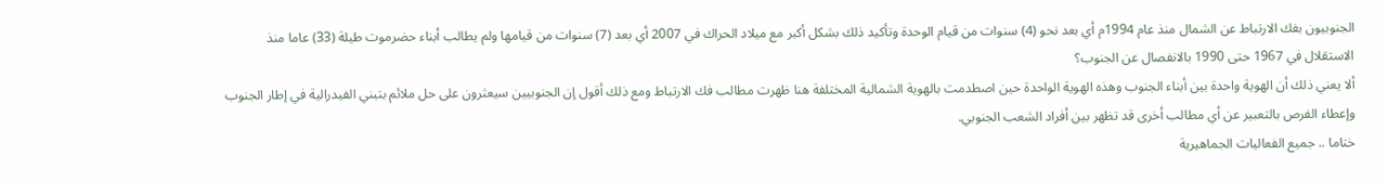الجنوبيون بفك الارتباط عن الشمال منذ عام 1994م أي بعد نحو (4) سنوات من قيام الوحدة وتأكيد ذلك بشكل أكبر مع ميلاد الحراك في 2007 أي بعد (7) سنوات من قيامها ولم يطالب أبناء حضرموت طيلة (33) عاما منذ الاستقلال في 1967 حتى 1990 بالانفصال عن الجنوب؟
ألا يعني ذلك أن الهوية واحدة بين أبناء الجنوب وهذه الهوية الواحدة حين اصطدمت بالهوية الشمالية المختلفة هنا ظهرت مطالب فك الارتباط ومع ذلك أقول إن الجنوبيين سيعثرون على حل ملائم بتبني الفيدرالية في إطار الجنوب وإعطاء الفرص بالتعبير عن أي مطالب أخرى قد تظهر بين أفراد الشعب الجنوبي.
ختاما .. جميع الفعاليات الجماهيرية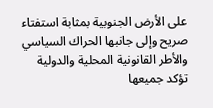على الأرض الجنوبية بمثابة استفتاء صريح وإلى جانبها الحراك السياسي والأطر القانونية المحلية والدولية تؤكد جميعها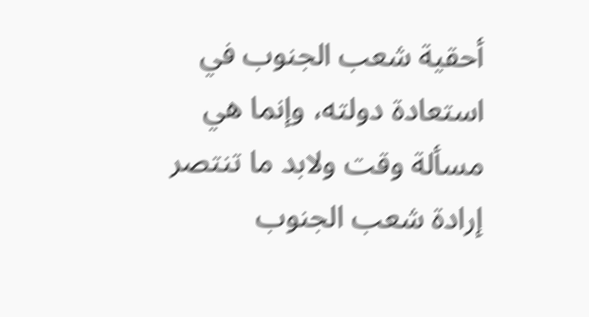أحقية شعب الجنوب في استعادة دولته، وإنما هي مسألة وقت ولابد ما تنتصر إرادة شعب الجنوب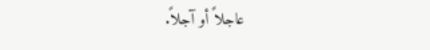عاجلاً أو آجلاً.